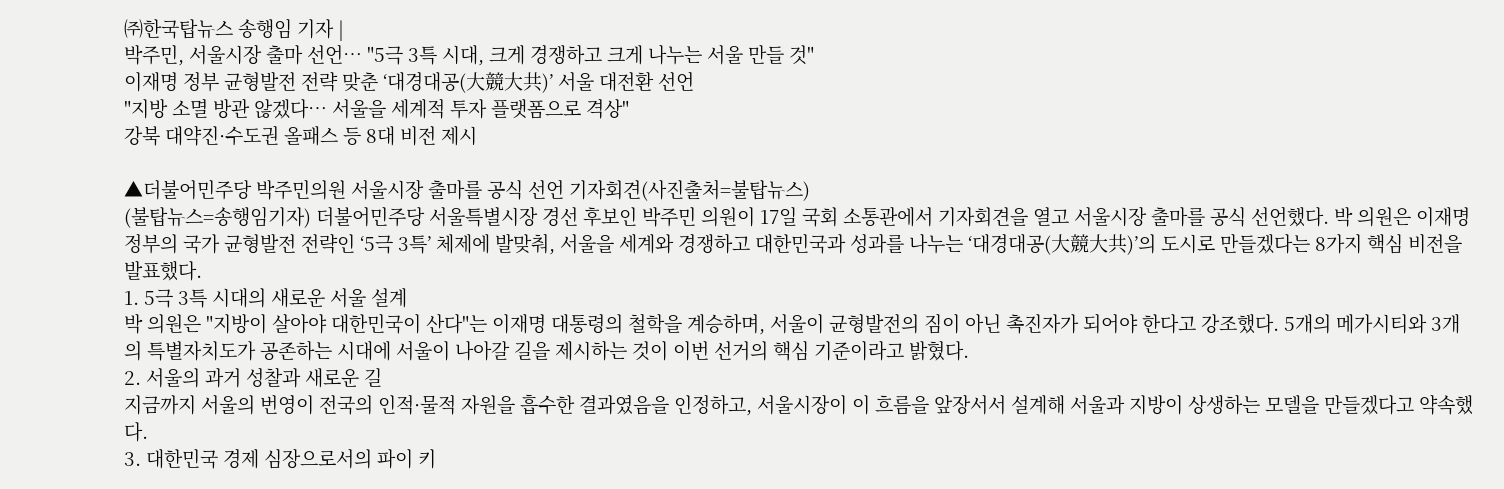㈜한국탑뉴스 송행임 기자 |
박주민, 서울시장 출마 선언… "5극 3특 시대, 크게 경쟁하고 크게 나누는 서울 만들 것"
이재명 정부 균형발전 전략 맞춘 ‘대경대공(大競大共)’ 서울 대전환 선언
"지방 소멸 방관 않겠다… 서울을 세계적 투자 플랫폼으로 격상"
강북 대약진·수도권 올패스 등 8대 비전 제시

▲더불어민주당 박주민의원 서울시장 출마를 공식 선언 기자회견(사진출처=불탑뉴스)
(불탑뉴스=송행임기자) 더불어민주당 서울특별시장 경선 후보인 박주민 의원이 17일 국회 소통관에서 기자회견을 열고 서울시장 출마를 공식 선언했다. 박 의원은 이재명 정부의 국가 균형발전 전략인 ‘5극 3특’ 체제에 발맞춰, 서울을 세계와 경쟁하고 대한민국과 성과를 나누는 ‘대경대공(大競大共)’의 도시로 만들겠다는 8가지 핵심 비전을 발표했다.
1. 5극 3특 시대의 새로운 서울 설계
박 의원은 "지방이 살아야 대한민국이 산다"는 이재명 대통령의 철학을 계승하며, 서울이 균형발전의 짐이 아닌 촉진자가 되어야 한다고 강조했다. 5개의 메가시티와 3개의 특별자치도가 공존하는 시대에 서울이 나아갈 길을 제시하는 것이 이번 선거의 핵심 기준이라고 밝혔다.
2. 서울의 과거 성찰과 새로운 길
지금까지 서울의 번영이 전국의 인적·물적 자원을 흡수한 결과였음을 인정하고, 서울시장이 이 흐름을 앞장서서 설계해 서울과 지방이 상생하는 모델을 만들겠다고 약속했다.
3. 대한민국 경제 심장으로서의 파이 키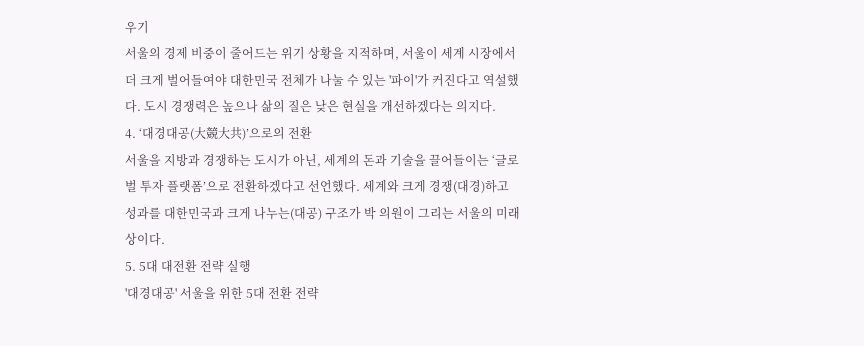우기
서울의 경제 비중이 줄어드는 위기 상황을 지적하며, 서울이 세계 시장에서 더 크게 벌어들여야 대한민국 전체가 나눌 수 있는 '파이'가 커진다고 역설했다. 도시 경쟁력은 높으나 삶의 질은 낮은 현실을 개선하겠다는 의지다.
4. ‘대경대공(大競大共)’으로의 전환
서울을 지방과 경쟁하는 도시가 아닌, 세계의 돈과 기술을 끌어들이는 ‘글로벌 투자 플랫폼’으로 전환하겠다고 선언했다. 세계와 크게 경쟁(대경)하고 성과를 대한민국과 크게 나누는(대공) 구조가 박 의원이 그리는 서울의 미래상이다.
5. 5대 대전환 전략 실행
'대경대공' 서울을 위한 5대 전환 전략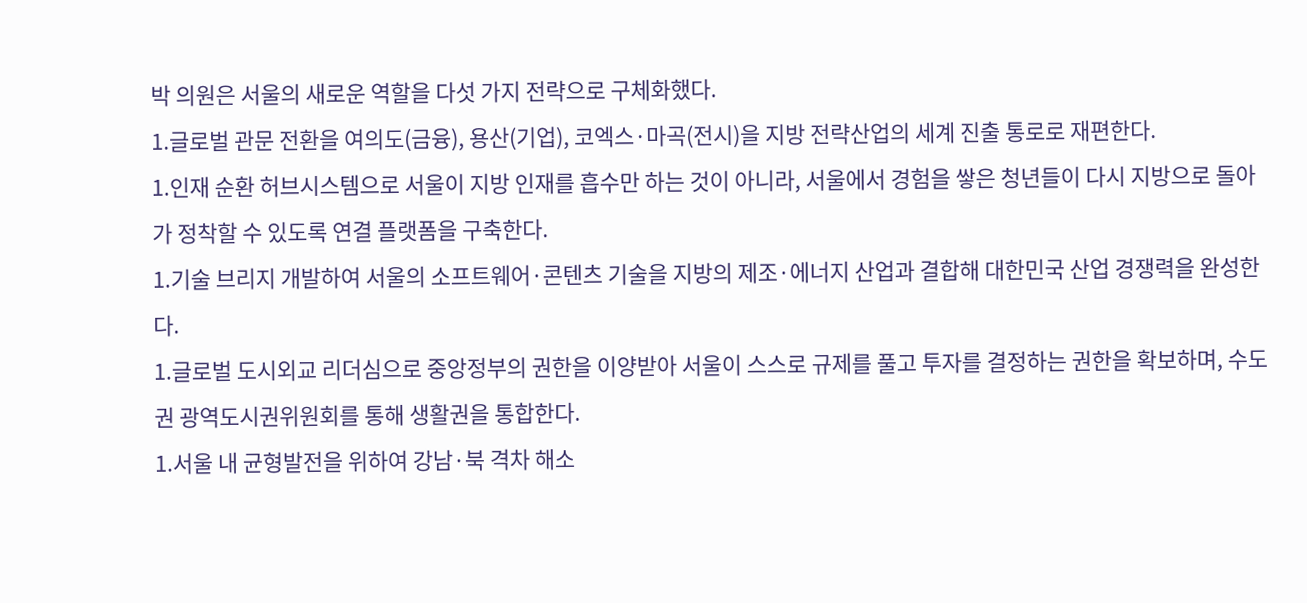박 의원은 서울의 새로운 역할을 다섯 가지 전략으로 구체화했다.
1.글로벌 관문 전환을 여의도(금융), 용산(기업), 코엑스·마곡(전시)을 지방 전략산업의 세계 진출 통로로 재편한다.
1.인재 순환 허브시스템으로 서울이 지방 인재를 흡수만 하는 것이 아니라, 서울에서 경험을 쌓은 청년들이 다시 지방으로 돌아가 정착할 수 있도록 연결 플랫폼을 구축한다.
1.기술 브리지 개발하여 서울의 소프트웨어·콘텐츠 기술을 지방의 제조·에너지 산업과 결합해 대한민국 산업 경쟁력을 완성한다.
1.글로벌 도시외교 리더심으로 중앙정부의 권한을 이양받아 서울이 스스로 규제를 풀고 투자를 결정하는 권한을 확보하며, 수도권 광역도시권위원회를 통해 생활권을 통합한다.
1.서울 내 균형발전을 위하여 강남·북 격차 해소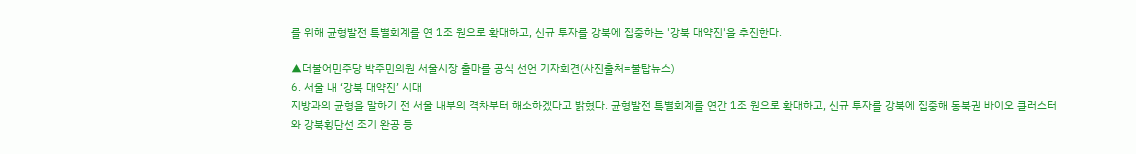를 위해 균형발전 특별회계를 연 1조 원으로 확대하고, 신규 투자를 강북에 집중하는 '강북 대약진'을 추진한다.

▲더불어민주당 박주민의원 서울시장 출마를 공식 선언 기자회견(사진출처=불탑뉴스)
6. 서울 내 ‘강북 대약진’ 시대
지방과의 균형을 말하기 전 서울 내부의 격차부터 해소하겠다고 밝혔다. 균형발전 특별회계를 연간 1조 원으로 확대하고, 신규 투자를 강북에 집중해 동북권 바이오 클러스터와 강북횡단선 조기 완공 등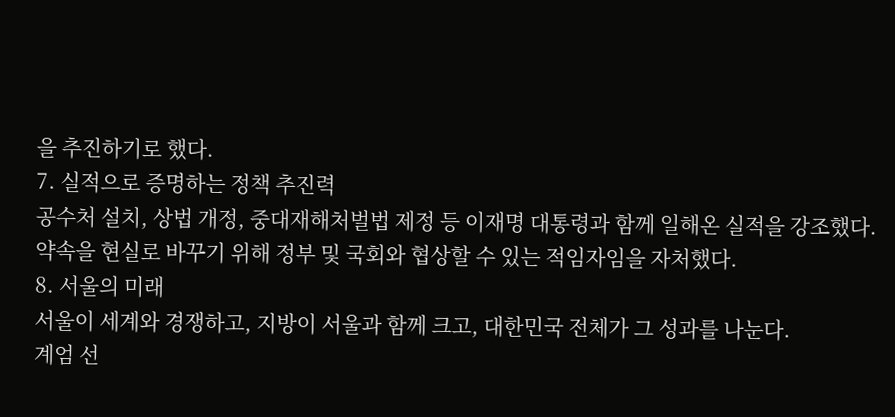을 추진하기로 했다.
7. 실적으로 증명하는 정책 추진력
공수처 설치, 상법 개정, 중대재해처벌법 제정 등 이재명 대통령과 함께 일해온 실적을 강조했다. 약속을 현실로 바꾸기 위해 정부 및 국회와 협상할 수 있는 적임자임을 자처했다.
8. 서울의 미래
서울이 세계와 경쟁하고, 지방이 서울과 함께 크고, 대한민국 전체가 그 성과를 나눈다.
계엄 선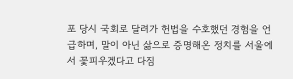포 당시 국회로 달려가 헌법을 수호했던 경험을 언급하며, 말이 아닌 삶으로 증명해온 정치를 서울에서 꽃피우겠다고 다짐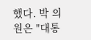했다. 박 의원은 "대통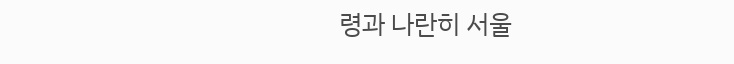령과 나란히 서울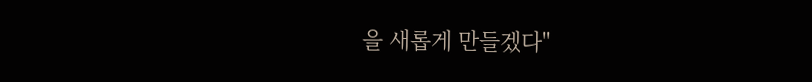을 새롭게 만들겠다"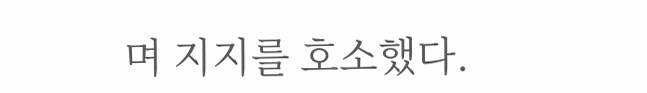며 지지를 호소했다.